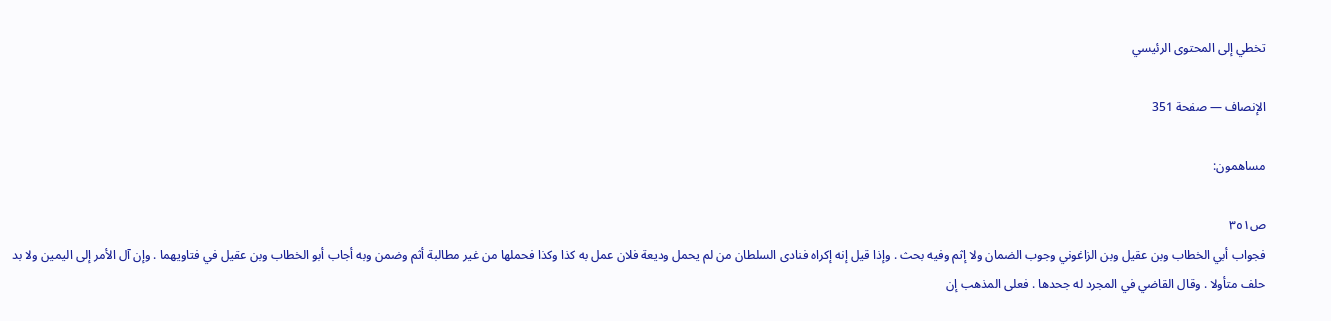تخطي إلى المحتوى الرئيسي

الإنصاف — صفحة 351

مساهمون:

ص٣٥١
فجواب أبي الخطاب وبن عقيل وبن الزاغوني وجوب الضمان ولا إثم وفيه بحث . وإذا قيل إنه إكراه فنادى السلطان من لم يحمل وديعة فلان عمل به كذا وكذا فحملها من غير مطالبة أثم وضمن وبه أجاب أبو الخطاب وبن عقيل في فتاويهما . وإن آل الأمر إلى اليمين ولا بد حلف متأولا . وقال القاضي في المجرد له جحدها . فعلى المذهب إن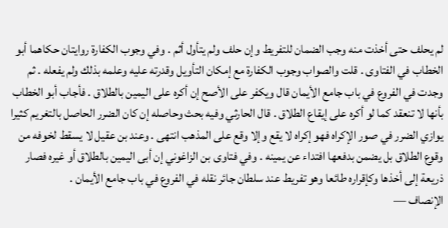لم يحلف حتى أخذت منه وجب الضمان للتفريط وإن حلف ولم يتأول أثم . وفي وجوب الكفارة روايتان حكاهما أبو الخطاب في الفتاوى . قلت والصواب وجوب الكفارة مع إمكان التأويل وقدرته عليه وعلمه بذلك ولم يفعله . ثم وجدت في الفروع في باب جامع الأيمان قال ويكفر على الأصح إن أكره على اليمين بالطلاق . فأجاب أبو الخطاب بأنها لا تنعقد كما لو أكره على إيقاع الطلاق . قال الحارثي وفيه بحث وحاصله إن كان الضرر الحاصل بالتغريم كثيرا يوازي الضرر في صور الإكراه فهو إكراه لا يقع وإلا وقع على المذهب انتهى . وعند بن عقيل لا يسقط لخوفه من وقوع الطلاق بل يضمن بدفعها افتداء عن يمينه . وفي فتاوى بن الزاغوني إن أبى اليمين بالطلاق أو غيره فصار ذريعة إلى أخذها وكإقراره طائعا وهو تفريط عند سلطان جائر نقله في الفروع في باب جامع الأيمان .
الإنصاف —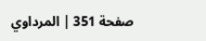صفحة 351 | المرداوي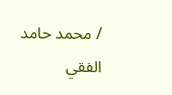/ محمد حامد الفقي